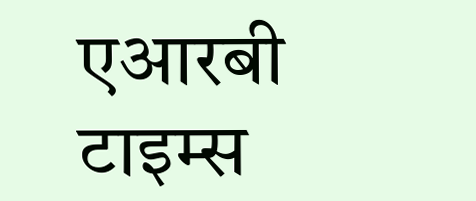एआरबी टाइम्स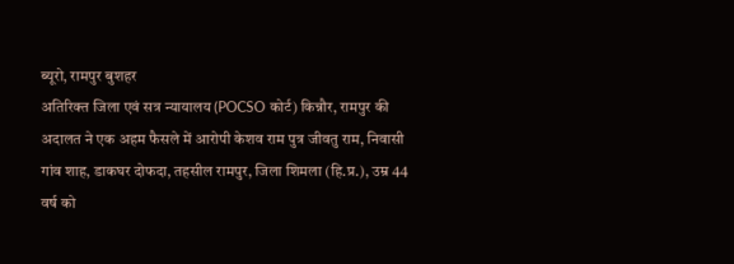ब्यूरो, रामपुर बुशहर
अतिरिक्त जिला एवं सत्र न्यायालय (POCSO कोर्ट) किन्नौर, रामपुर की अदालत ने एक अहम फैसले में आरोपी केशव राम पुत्र जीवतु राम, निवासी गांव शाह, डाकघर दोफदा, तहसील रामपुर, जिला शिमला (हि.प्र.), उम्र 44 वर्ष को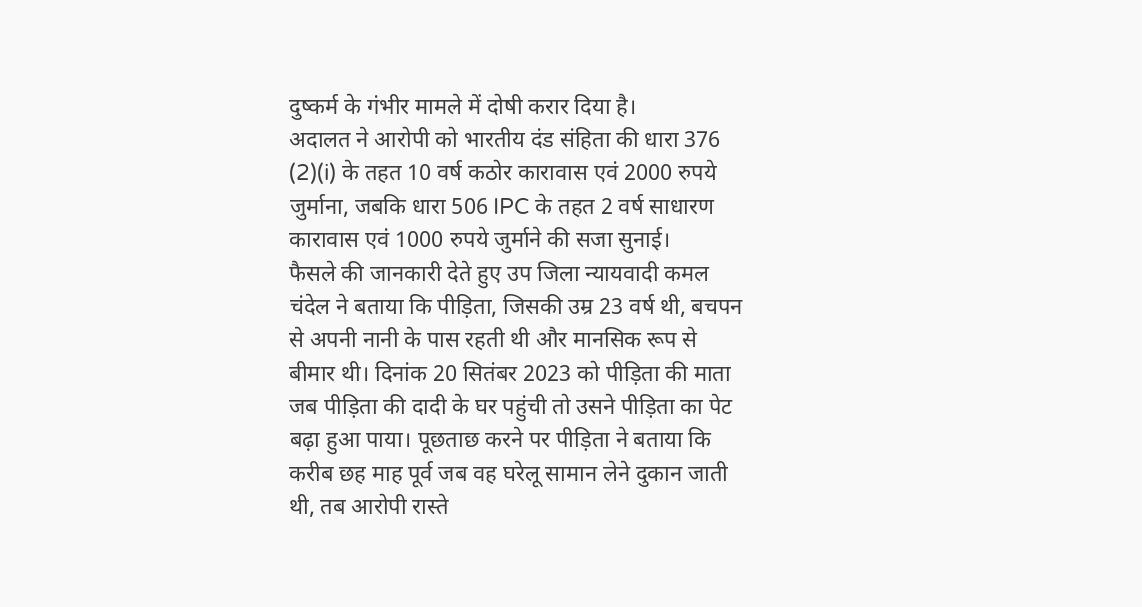दुष्कर्म के गंभीर मामले में दोषी करार दिया है।
अदालत ने आरोपी को भारतीय दंड संहिता की धारा 376 (2)(i) के तहत 10 वर्ष कठोर कारावास एवं 2000 रुपये जुर्माना, जबकि धारा 506 IPC के तहत 2 वर्ष साधारण कारावास एवं 1000 रुपये जुर्माने की सजा सुनाई।
फैसले की जानकारी देते हुए उप जिला न्यायवादी कमल चंदेल ने बताया कि पीड़िता, जिसकी उम्र 23 वर्ष थी, बचपन से अपनी नानी के पास रहती थी और मानसिक रूप से बीमार थी। दिनांक 20 सितंबर 2023 को पीड़िता की माता जब पीड़िता की दादी के घर पहुंची तो उसने पीड़िता का पेट बढ़ा हुआ पाया। पूछताछ करने पर पीड़िता ने बताया कि करीब छह माह पूर्व जब वह घरेलू सामान लेने दुकान जाती थी, तब आरोपी रास्ते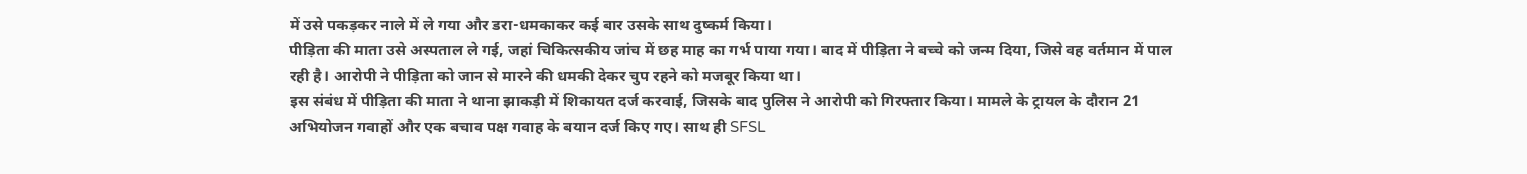में उसे पकड़कर नाले में ले गया और डरा-धमकाकर कई बार उसके साथ दुष्कर्म किया।
पीड़िता की माता उसे अस्पताल ले गई, जहां चिकित्सकीय जांच में छह माह का गर्भ पाया गया। बाद में पीड़िता ने बच्चे को जन्म दिया, जिसे वह वर्तमान में पाल रही है। आरोपी ने पीड़िता को जान से मारने की धमकी देकर चुप रहने को मजबूर किया था।
इस संबंध में पीड़िता की माता ने थाना झाकड़ी में शिकायत दर्ज करवाई, जिसके बाद पुलिस ने आरोपी को गिरफ्तार किया। मामले के ट्रायल के दौरान 21 अभियोजन गवाहों और एक बचाव पक्ष गवाह के बयान दर्ज किए गए। साथ ही SFSL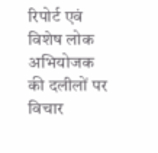रिपोर्ट एवं विशेष लोक अभियोजक की दलीलों पर विचार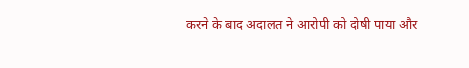करने के बाद अदालत ने आरोपी को दोषी पाया और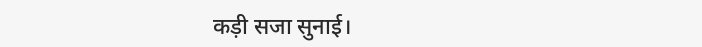कड़ी सजा सुनाई।